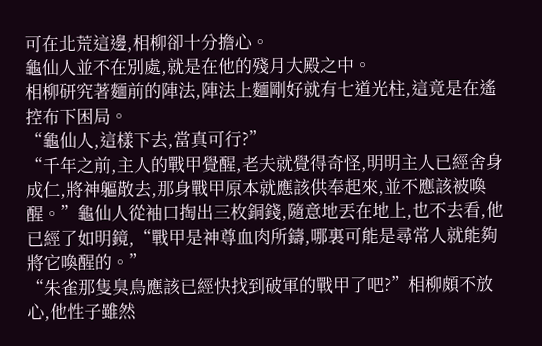可在北荒這邊,相柳卻十分擔心。
龜仙人並不在別處,就是在他的殘月大殿之中。
相柳研究著麵前的陣法,陣法上麵剛好就有七道光柱,這竟是在遙控布下困局。
“龜仙人,這樣下去,當真可行?”
“千年之前,主人的戰甲覺醒,老夫就覺得奇怪,明明主人已經舍身成仁,將神軀散去,那身戰甲原本就應該供奉起來,並不應該被喚醒。”龜仙人從袖口掏出三枚銅錢,隨意地丟在地上,也不去看,他已經了如明鏡,“戰甲是神尊血肉所鑄,哪裏可能是尋常人就能夠將它喚醒的。”
“朱雀那隻臭鳥應該已經快找到破軍的戰甲了吧?”相柳頗不放心,他性子雖然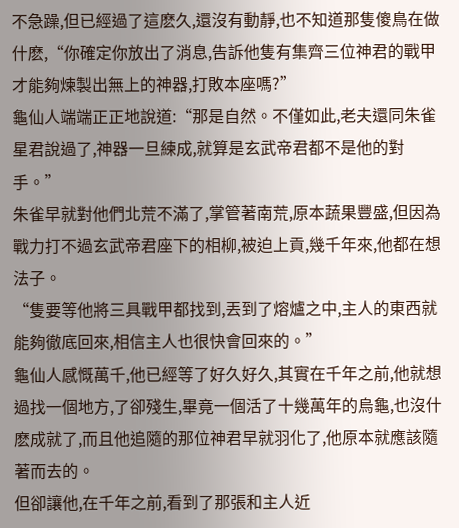不急躁,但已經過了這麽久,還沒有動靜,也不知道那隻傻鳥在做什麽,“你確定你放出了消息,告訴他隻有集齊三位神君的戰甲才能夠煉製出無上的神器,打敗本座嗎?”
龜仙人端端正正地說道:“那是自然。不僅如此,老夫還同朱雀星君說過了,神器一旦練成,就算是玄武帝君都不是他的對手。”
朱雀早就對他們北荒不滿了,掌管著南荒,原本蔬果豐盛,但因為戰力打不過玄武帝君座下的相柳,被迫上貢,幾千年來,他都在想法子。
“隻要等他將三具戰甲都找到,丟到了熔爐之中,主人的東西就能夠徹底回來,相信主人也很快會回來的。”
龜仙人感慨萬千,他已經等了好久好久,其實在千年之前,他就想過找一個地方,了卻殘生,畢竟一個活了十幾萬年的烏龜,也沒什麽成就了,而且他追隨的那位神君早就羽化了,他原本就應該隨著而去的。
但卻讓他,在千年之前,看到了那張和主人近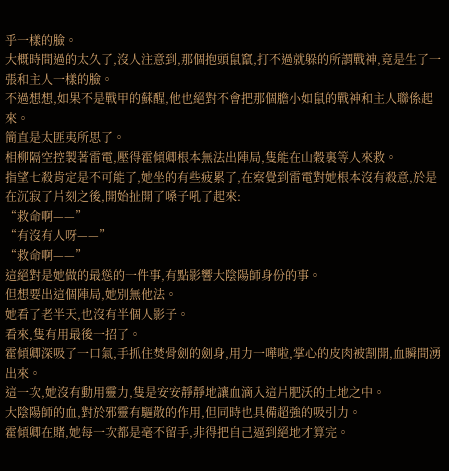乎一樣的臉。
大概時間過的太久了,沒人注意到,那個抱頭鼠竄,打不過就躲的所謂戰神,竟是生了一張和主人一樣的臉。
不過想想,如果不是戰甲的蘇醒,他也絕對不會把那個膽小如鼠的戰神和主人聯係起來。
簡直是太匪夷所思了。
相柳隔空控製著雷電,壓得霍傾卿根本無法出陣局,隻能在山穀裏等人來救。
指望七殺肯定是不可能了,她坐的有些疲累了,在察覺到雷電對她根本沒有殺意,於是在沉寂了片刻之後,開始扯開了嗓子吼了起來:
“救命啊——”
“有沒有人呀——”
“救命啊——”
這絕對是她做的最慫的一件事,有點影響大陰陽師身份的事。
但想要出這個陣局,她別無他法。
她看了老半天,也沒有半個人影子。
看來,隻有用最後一招了。
霍傾卿深吸了一口氣,手抓住焚骨劍的劍身,用力一嘩啦,掌心的皮肉被割開,血瞬間湧出來。
這一次,她沒有動用靈力,隻是安安靜靜地讓血滴入這片肥沃的土地之中。
大陰陽師的血,對於邪靈有驅散的作用,但同時也具備超強的吸引力。
霍傾卿在賭,她每一次都是毫不留手,非得把自己逼到絕地才算完。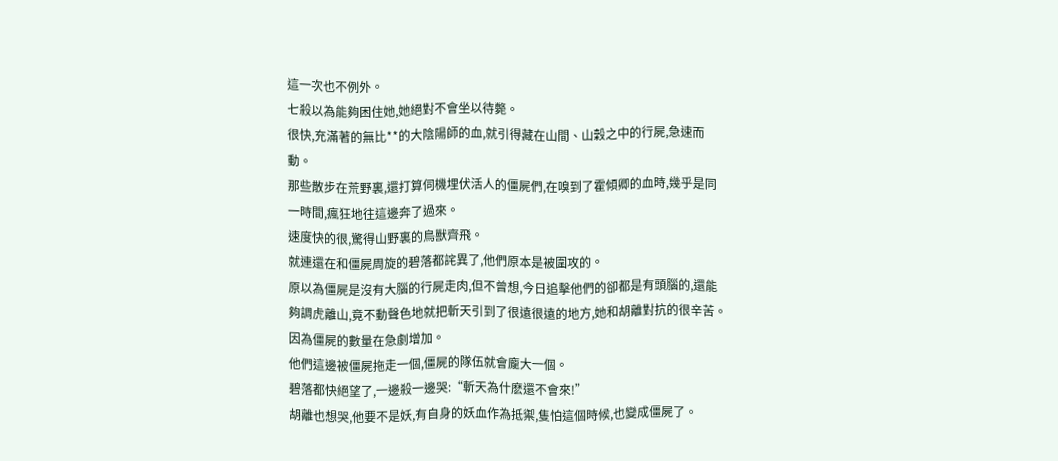這一次也不例外。
七殺以為能夠困住她,她絕對不會坐以待斃。
很快,充滿著的無比**的大陰陽師的血,就引得藏在山間、山穀之中的行屍,急速而動。
那些散步在荒野裏,還打算伺機埋伏活人的僵屍們,在嗅到了霍傾卿的血時,幾乎是同一時間,瘋狂地往這邊奔了過來。
速度快的很,驚得山野裏的鳥獸齊飛。
就連還在和僵屍周旋的碧落都詫異了,他們原本是被圍攻的。
原以為僵屍是沒有大腦的行屍走肉,但不曾想,今日追擊他們的卻都是有頭腦的,還能夠調虎離山,竟不動聲色地就把斬天引到了很遠很遠的地方,她和胡離對抗的很辛苦。
因為僵屍的數量在急劇增加。
他們這邊被僵屍拖走一個,僵屍的隊伍就會龐大一個。
碧落都快絕望了,一邊殺一邊哭:“斬天為什麽還不會來!”
胡離也想哭,他要不是妖,有自身的妖血作為抵禦,隻怕這個時候,也變成僵屍了。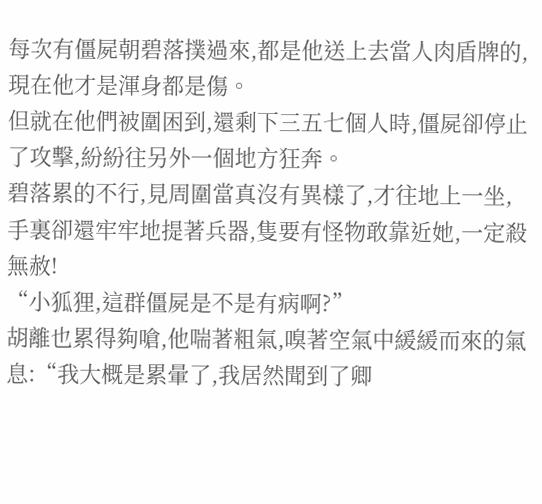每次有僵屍朝碧落撲過來,都是他送上去當人肉盾牌的,現在他才是渾身都是傷。
但就在他們被圍困到,還剩下三五七個人時,僵屍卻停止了攻擊,紛紛往另外一個地方狂奔。
碧落累的不行,見周圍當真沒有異樣了,才往地上一坐,手裏卻還牢牢地提著兵器,隻要有怪物敢靠近她,一定殺無赦!
“小狐狸,這群僵屍是不是有病啊?”
胡離也累得夠嗆,他喘著粗氣,嗅著空氣中緩緩而來的氣息:“我大概是累暈了,我居然聞到了卿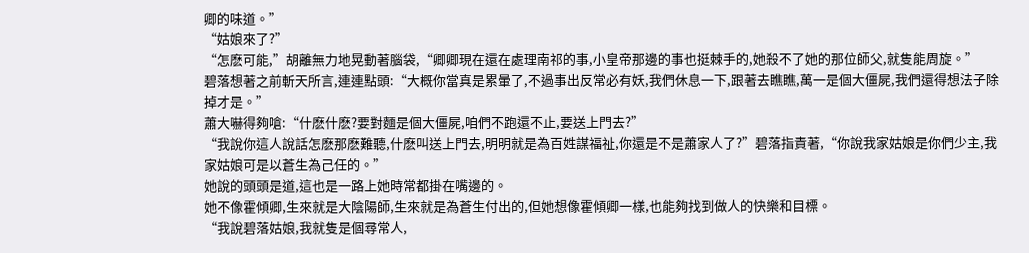卿的味道。”
“姑娘來了?”
“怎麽可能,”胡離無力地晃動著腦袋,“卿卿現在還在處理南祁的事,小皇帝那邊的事也挺棘手的,她殺不了她的那位師父,就隻能周旋。”
碧落想著之前斬天所言,連連點頭:“大概你當真是累暈了,不過事出反常必有妖,我們休息一下,跟著去瞧瞧,萬一是個大僵屍,我們還得想法子除掉才是。”
蕭大嚇得夠嗆:“什麽什麽?要對麵是個大僵屍,咱們不跑還不止,要送上門去?”
“我說你這人說話怎麽那麽難聽,什麽叫送上門去,明明就是為百姓謀福祉,你還是不是蕭家人了?”碧落指責著,“你說我家姑娘是你們少主,我家姑娘可是以蒼生為己任的。”
她說的頭頭是道,這也是一路上她時常都掛在嘴邊的。
她不像霍傾卿,生來就是大陰陽師,生來就是為蒼生付出的,但她想像霍傾卿一樣,也能夠找到做人的快樂和目標。
“我說碧落姑娘,我就隻是個尋常人,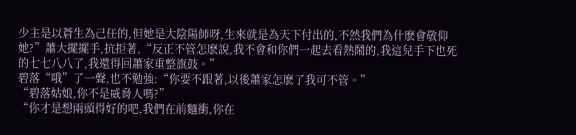少主是以蒼生為己任的,但她是大陰陽師呀,生來就是為天下付出的,不然我們為什麽會敬仰她?”蕭大擺擺手,抗拒著,“反正不管怎麽說,我不會和你們一起去看熱鬧的,我這兒手下也死的七七八八了,我還得回蕭家重整旗鼓。”
碧落“哦”了一聲,也不勉強:“你要不跟著,以後蕭家怎麽了我可不管。”
“碧落姑娘,你不是威脅人嗎?”
“你才是想兩頭得好的吧,我們在前麵衝,你在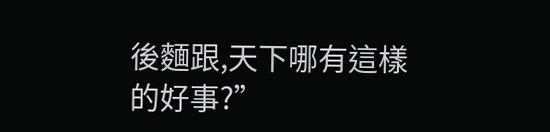後麵跟,天下哪有這樣的好事?”